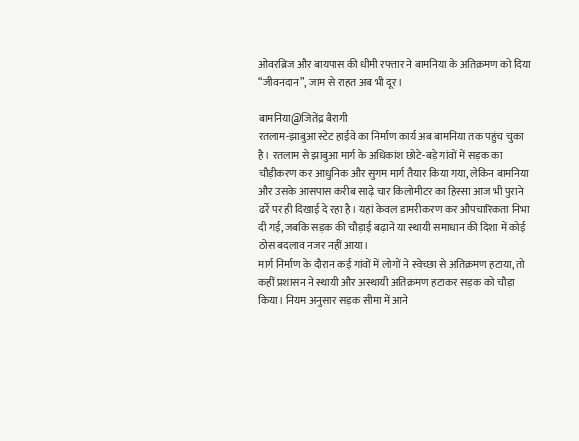ओवरब्रिज और बायपास की धीमी रफ्तार ने बामनिया के अतिक्रमण को दिया “जीवनदान”, जाम से राहत अब भी दूर।

बामनिया@जितेंद्र बैरागी
रतलाम-झाबुआ स्टेट हाईवे का निर्माण कार्य अब बामनिया तक पहुंच चुका है। रतलाम से झाबुआ मार्ग के अधिकांश छोटे-बड़े गांवों में सड़क का चौड़ीकरण कर आधुनिक और सुगम मार्ग तैयार किया गया, लेकिन बामनिया और उसके आसपास करीब साढ़े चार किलोमीटर का हिस्सा आज भी पुराने ढर्रे पर ही दिखाई दे रहा है। यहां केवल डामरीकरण कर औपचारिकता निभा दी गई, जबकि सड़क की चौड़ाई बढ़ाने या स्थायी समाधान की दिशा में कोई ठोस बदलाव नजर नहीं आया।
मार्ग निर्माण के दौरान कई गांवों में लोगों ने स्वेच्छा से अतिक्रमण हटाया, तो कहीं प्रशासन ने स्थायी और अस्थायी अतिक्रमण हटाकर सड़क को चौड़ा किया। नियम अनुसार सड़क सीमा में आने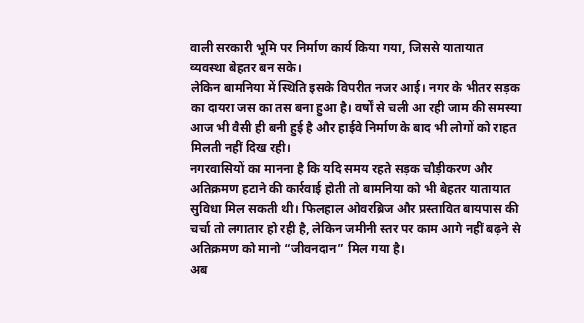वाली सरकारी भूमि पर निर्माण कार्य किया गया, जिससे यातायात व्यवस्था बेहतर बन सके।
लेकिन बामनिया में स्थिति इसके विपरीत नजर आई। नगर के भीतर सड़क का दायरा जस का तस बना हुआ है। वर्षों से चली आ रही जाम की समस्या आज भी वैसी ही बनी हुई है और हाईवे निर्माण के बाद भी लोगों को राहत मिलती नहीं दिख रही।
नगरवासियों का मानना है कि यदि समय रहते सड़क चौड़ीकरण और अतिक्रमण हटाने की कार्रवाई होती तो बामनिया को भी बेहतर यातायात सुविधा मिल सकती थी। फिलहाल ओवरब्रिज और प्रस्तावित बायपास की चर्चा तो लगातार हो रही है, लेकिन जमीनी स्तर पर काम आगे नहीं बढ़ने से अतिक्रमण को मानो “जीवनदान” मिल गया है।
अब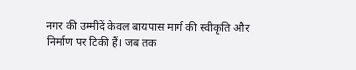नगर की उम्मीदें केवल बायपास मार्ग की स्वीकृति और निर्माण पर टिकी हैं। जब तक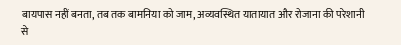बायपास नहीं बनता, तब तक बामनिया को जाम, अव्यवस्थित यातायात और रोजाना की परेशानी से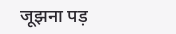जूझना पड़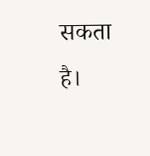सकता है।